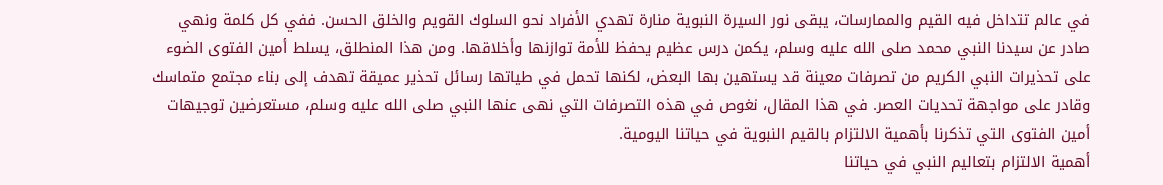في عالم تتداخل فيه القيم والممارسات، يبقى نور السيرة النبوية منارة تهدي الأفراد نحو السلوك القويم والخلق الحسن. ففي كل كلمة ونهي صادر عن سيدنا النبي محمد صلى الله عليه وسلم، يكمن درس عظيم يحفظ للأمة توازنها وأخلاقها. ومن هذا المنطلق، يسلط أمين الفتوى الضوء على تحذيرات النبي الكريم من تصرفات معينة قد يستهين بها البعض، لكنها تحمل في طياتها رسائل تحذير عميقة تهدف إلى بناء مجتمع متماسك وقادر على مواجهة تحديات العصر. في هذا المقال، نغوص في هذه التصرفات التي نهى عنها النبي صلى الله عليه وسلم، مستعرضين توجيهات أمين الفتوى التي تذكرنا بأهمية الالتزام بالقيم النبوية في حياتنا اليومية.
أهمية الالتزام بتعاليم النبي في حياتنا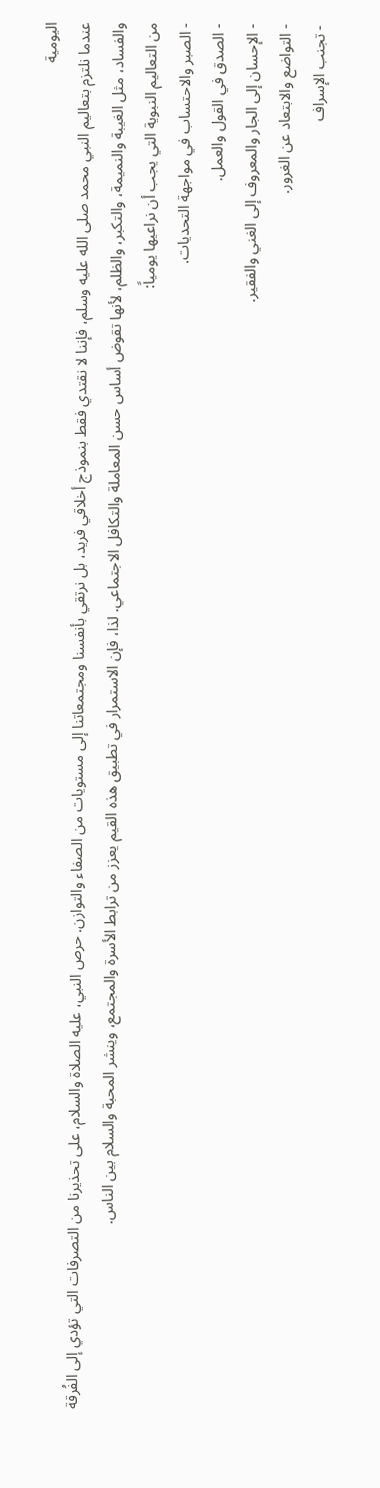اليومية
عندما نلتزم بتعاليم النبي محمد صلى الله عليه وسلم، فإننا لا نقتدي فقط بنموذج أخلاقي فريد، بل نرتقي بأنفسنا ومجتمعاتنا إلى مستويات من الصفاء والتوازن. حرص النبي، عليه الصلاة والسلام، على تحذيرنا من التصرفات التي تؤدي إلى الفُرقة والفساد، مثل الغيبة والنميمة، والتكبر، والظلم، لأنها تقوض أساس حسن المعاملة والتكافل الاجتماعي. لذا، فإن الاستمرار في تطبيق هذه القيم يعزز من ترابط الأسرة والمجتمع، وينشر المحبة والسلام بين الناس.
من التعاليم النبوية التي يجب أن نراعيها يومياً:
- الصبر والاحتساب في مواجهة التحديات.
- الصدق في القول والعمل.
- الإحسان إلى الجار والمعروف إلى الغني والفقير.
- التواضع والابتعاد عن الغرور.
- تجنب الإسراف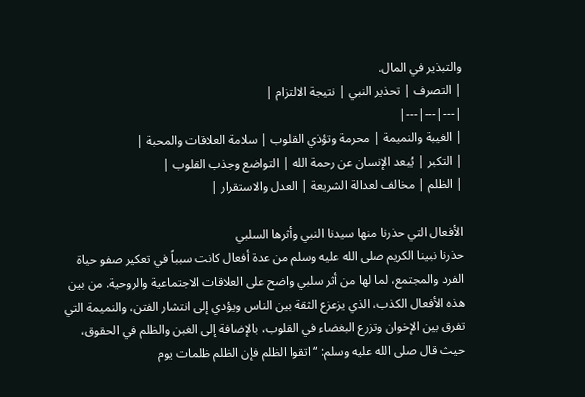والتبذير في المال.
| التصرف | تحذير النبي | نتيجة الالتزام |
|---|---|---|
| الغيبة والنميمة | محرمة وتؤذي القلوب | سلامة العلاقات والمحبة |
| التكبر | يُبعد الإنسان عن رحمة الله | التواضع وجذب القلوب |
| الظلم | مخالف لعدالة الشريعة | العدل والاستقرار |

الأفعال التي حذرنا منها سيدنا النبي وأثرها السلبي
حذرنا نبينا الكريم صلى الله عليه وسلم من عدة أفعال كانت سبباً في تعكير صفو حياة الفرد والمجتمع، لما لها من أثر سلبي واضح على العلاقات الاجتماعية والروحية. من بين هذه الأفعال الكذب، الذي يزعزع الثقة بين الناس ويؤدي إلى انتشار الفتن، والنميمة التي تفرق بين الإخوان وتزرع البغضاء في القلوب، بالإضافة إلى الغبن والظلم في الحقوق، حيث قال صلى الله عليه وسلم: “اتقوا الظلم فإن الظلم ظلمات يوم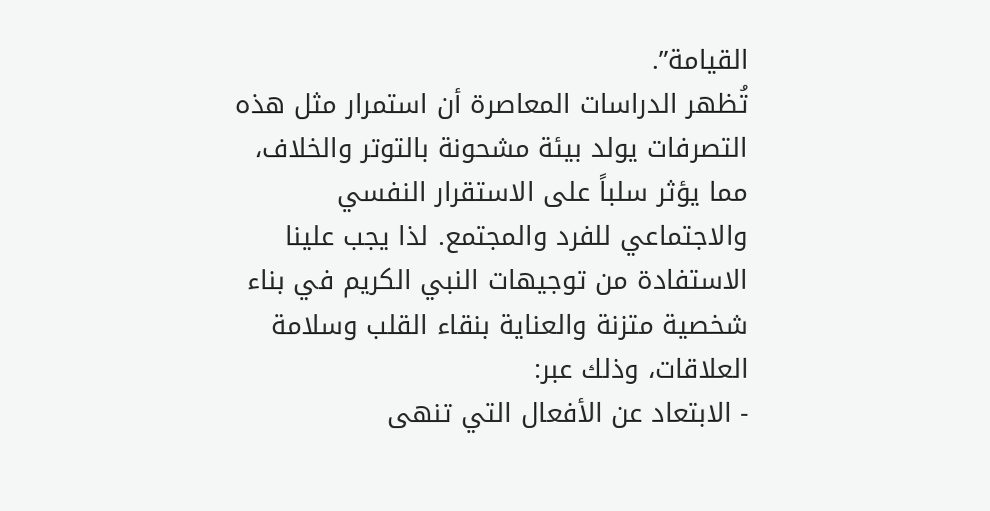القيامة”.
تُظهر الدراسات المعاصرة أن استمرار مثل هذه التصرفات يولد بيئة مشحونة بالتوتر والخلاف، مما يؤثر سلباً على الاستقرار النفسي والاجتماعي للفرد والمجتمع. لذا يجب علينا الاستفادة من توجيهات النبي الكريم في بناء شخصية متزنة والعناية بنقاء القلب وسلامة العلاقات، وذلك عبر:
- الابتعاد عن الأفعال التي تنهى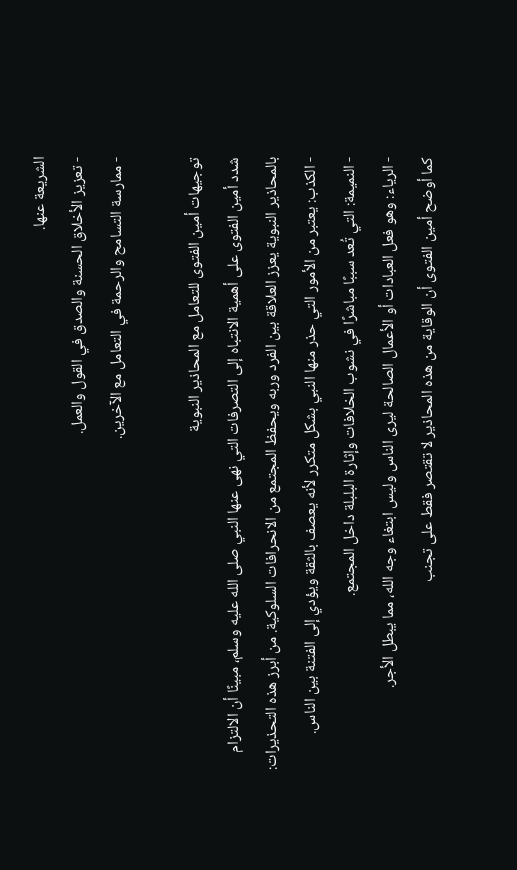الشريعة عنها.
- تعزيز الأخلاق الحسنة والصدق في القول والعمل.
- ممارسة التسامح والرحمة في التعامل مع الآخرين.

توجيهات أمين الفتوى للتعامل مع المحاذير النبوية
شدد أمين الفتوى على أهمية الانتباه إلى التصرفات التي نهى عنها النبي صلى الله عليه وسلم، مبينًا أن الالتزام بالمحاذير النبوية يعزز العلاقة بين الفرد وربه ويحفظ المجتمع من الانحرافات السلوكية. من أبرز هذه التحذيرات:
- الكذب: يعتبر من الأمور التي حذر منها النبي بشكل متكرر لأنه يعصف بالثقة ويؤدي إلى الفتنة بين الناس.
- النميمة: التي تُعد سببًا مباشرًا في نشوب الخلافات وإثارة البلبلة داخل المجتمع.
- الرياء: وهو فعل العبادات أو الأعمال الصالحة ليرى الناس وليس ابتغاء وجه الله، مما يبطل الأجر.
كما أوضح أمين الفتوى أن الوقاية من هذه المحاذير لا تقتصر فقط على تجنب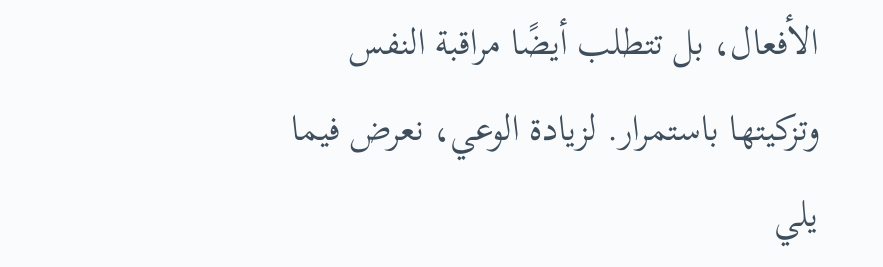الأفعال، بل تتطلب أيضًا مراقبة النفس وتزكيتها باستمرار. لزيادة الوعي، نعرض فيما يلي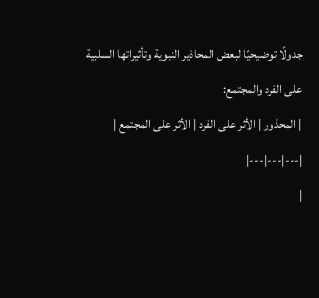جدولًا توضيحيًا لبعض المحاذير النبوية وتأثيراتها السلبية على الفرد والمجتمع:
| المحذور | الأثر على الفرد | الأثر على المجتمع |
|---|---|---|
|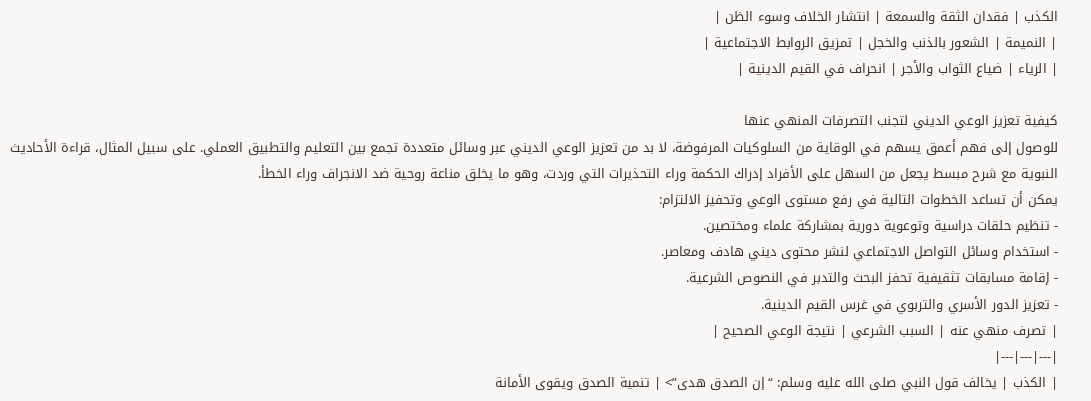الكذب | فقدان الثقة والسمعة | انتشار الخلاف وسوء الظن |
| النميمة | الشعور بالذنب والخجل | تمزيق الروابط الاجتماعية |
| الرياء | ضياع الثواب والأجر | انحراف في القيم الدينية |

كيفية تعزيز الوعي الديني لتجنب التصرفات المنهي عنها
للوصول إلى فهم أعمق يسهم في الوقاية من السلوكيات المرفوضة، لا بد من تعزيز الوعي الديني عبر وسائل متعددة تجمع بين التعليم والتطبيق العملي. على سبيل المثال، قراءة الأحاديث النبوية مع شرح مبسط يجعل من السهل على الأفراد إدراك الحكمة وراء التحذيرات التي وردت، وهو ما يخلق مناعة روحية ضد الانجراف وراء الخطأ.
يمكن أن تساعد الخطوات التالية في رفع مستوى الوعي وتحفيز الالتزام:
- تنظيم حلقات دراسية وتوعوية دورية بمشاركة علماء ومختصين.
- استخدام وسائل التواصل الاجتماعي لنشر محتوى ديني هادف ومعاصر.
- إقامة مسابقات تثقيفية تحفز البحث والتدبر في النصوص الشرعية.
- تعزيز الدور الأسري والتربوي في غرس القيم الدينية.
| تصرف منهي عنه | السبب الشرعي | نتيجة الوعي الصحيح |
|---|---|---|
| الكذب | يخالف قول النبي صلى الله عليه وسلم: “إن الصدق هدى”> | تنمية الصدق ويقوى الأمانة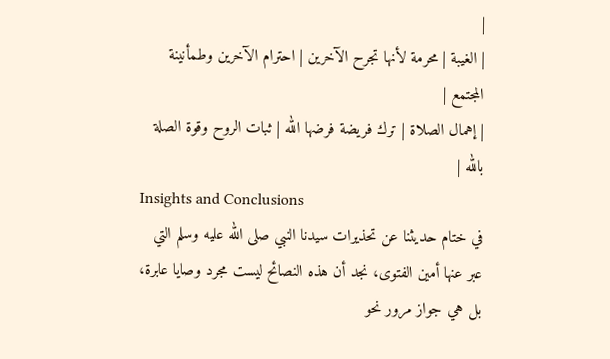|
| الغيبة | محرمة لأنها تجرح الآخرين | احترام الآخرين وطمأنينة المجتمع |
| إهمال الصلاة | ترك فريضة فرضها الله | ثبات الروح وقوة الصلة بالله |
Insights and Conclusions
في ختام حديثنا عن تحذيرات سيدنا النبي صلى الله عليه وسلم التي عبر عنها أمين الفتوى، نجد أن هذه النصائح ليست مجرد وصايا عابرة، بل هي جواز مرور نحو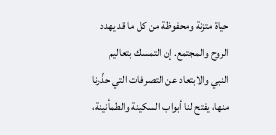حياة متزنة ومحفوظة من كل ما قد يهدد الروح والمجتمع. إن التمسك بتعاليم النبي والابتعاد عن التصرفات التي حذّرنا منها، يفتح لنا أبواب السكينة والطمأنينة،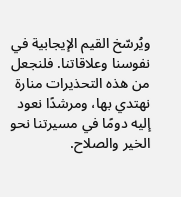ويُرسّخ القيم الإيجابية في نفوسنا وعلاقاتنا. فلنجعل من هذه التحذيرات منارة نهتدي بها، ومرشدًا نعود إليه دومًا في مسيرتنا نحو الخير والصلاح.